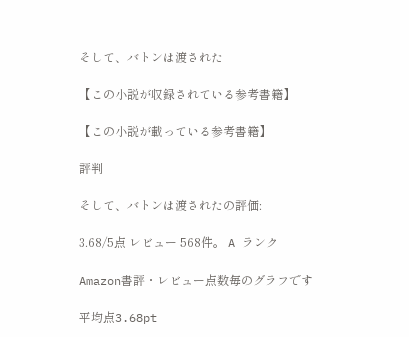そして、バトンは渡された

【この小説が収録されている参考書籍】

【この小説が載っている参考書籍】

評判

そして、バトンは渡されたの評価:

3.68/5点 レビュー 568件。 A ランク

Amazon書評・レビュー点数毎のグラフです

平均点3.68pt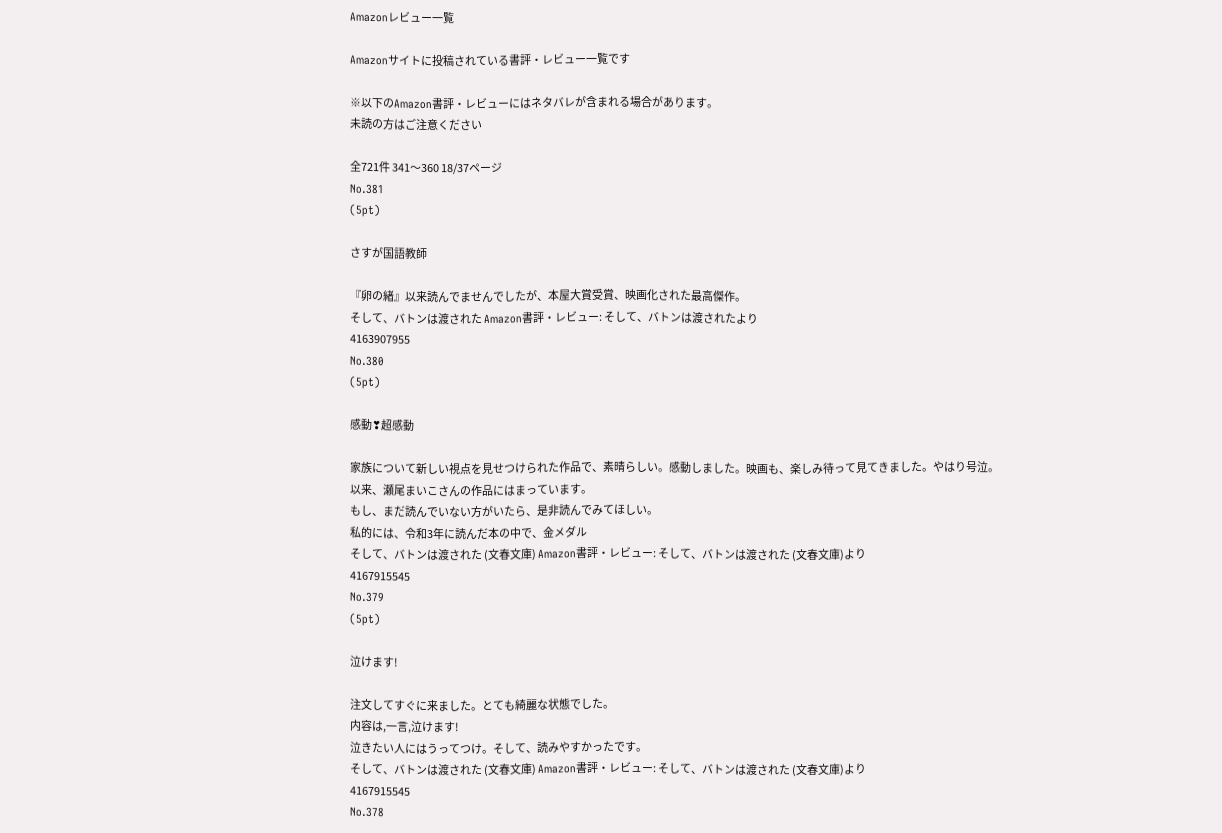Amazonレビュー一覧

Amazonサイトに投稿されている書評・レビュー一覧です

※以下のAmazon書評・レビューにはネタバレが含まれる場合があります。
未読の方はご注意ください

全721件 341〜360 18/37ページ
No.381
(5pt)

さすが国語教師

『卵の緒』以来読んでませんでしたが、本屋大賞受賞、映画化された最高傑作。
そして、バトンは渡された Amazon書評・レビュー: そして、バトンは渡されたより
4163907955
No.380
(5pt)

感動❣超感動

家族について新しい視点を見せつけられた作品で、素晴らしい。感動しました。映画も、楽しみ待って見てきました。やはり号泣。
以来、瀬尾まいこさんの作品にはまっています。
もし、まだ読んでいない方がいたら、是非読んでみてほしい。
私的には、令和3年に読んだ本の中で、金メダル
そして、バトンは渡された (文春文庫) Amazon書評・レビュー: そして、バトンは渡された (文春文庫)より
4167915545
No.379
(5pt)

泣けます!

注文してすぐに来ました。とても綺麗な状態でした。
内容は,一言,泣けます!
泣きたい人にはうってつけ。そして、読みやすかったです。
そして、バトンは渡された (文春文庫) Amazon書評・レビュー: そして、バトンは渡された (文春文庫)より
4167915545
No.378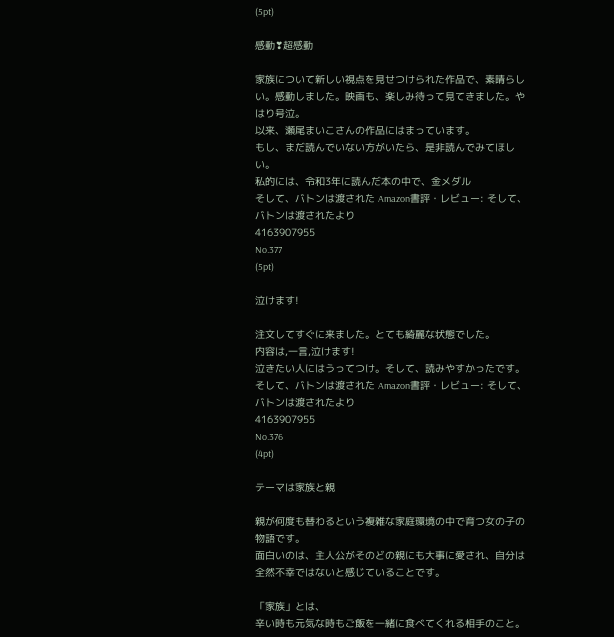(5pt)

感動❣超感動

家族について新しい視点を見せつけられた作品で、素晴らしい。感動しました。映画も、楽しみ待って見てきました。やはり号泣。
以来、瀬尾まいこさんの作品にはまっています。
もし、まだ読んでいない方がいたら、是非読んでみてほしい。
私的には、令和3年に読んだ本の中で、金メダル
そして、バトンは渡された Amazon書評・レビュー: そして、バトンは渡されたより
4163907955
No.377
(5pt)

泣けます!

注文してすぐに来ました。とても綺麗な状態でした。
内容は,一言,泣けます!
泣きたい人にはうってつけ。そして、読みやすかったです。
そして、バトンは渡された Amazon書評・レビュー: そして、バトンは渡されたより
4163907955
No.376
(4pt)

テーマは家族と親

親が何度も替わるという複雑な家庭環境の中で育つ女の子の物語です。
面白いのは、主人公がそのどの親にも大事に愛され、自分は全然不幸ではないと感じていることです。

「家族」とは、
辛い時も元気な時もご飯を一緒に食べてくれる相手のこと。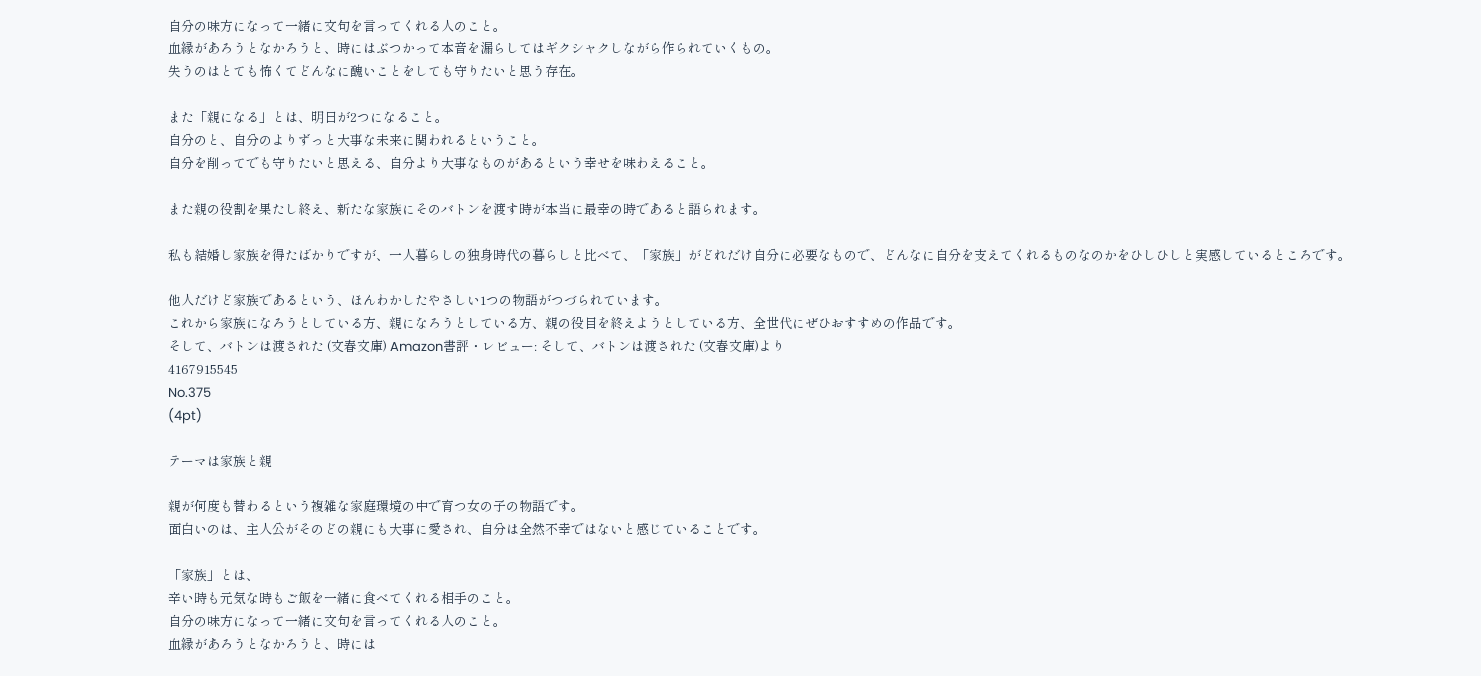自分の味方になって一緒に文句を言ってくれる人のこと。
血縁があろうとなかろうと、時にはぶつかって本音を漏らしてはギクシャクしながら作られていくもの。
失うのはとても怖くてどんなに醜いことをしても守りたいと思う存在。

また「親になる」とは、明日が2つになること。
自分のと、自分のよりずっと大事な未来に関われるということ。
自分を削ってでも守りたいと思える、自分より大事なものがあるという幸せを味わえること。

また親の役割を果たし終え、新たな家族にそのバトンを渡す時が本当に最幸の時であると語られます。

私も結婚し家族を得たばかりですが、一人暮らしの独身時代の暮らしと比べて、「家族」がどれだけ自分に必要なもので、どんなに自分を支えてくれるものなのかをひしひしと実感しているところです。

他人だけど家族であるという、ほんわかしたやさしい1つの物語がつづられています。
これから家族になろうとしている方、親になろうとしている方、親の役目を終えようとしている方、全世代にぜひおすすめの作品です。
そして、バトンは渡された (文春文庫) Amazon書評・レビュー: そして、バトンは渡された (文春文庫)より
4167915545
No.375
(4pt)

テーマは家族と親

親が何度も替わるという複雑な家庭環境の中で育つ女の子の物語です。
面白いのは、主人公がそのどの親にも大事に愛され、自分は全然不幸ではないと感じていることです。

「家族」とは、
辛い時も元気な時もご飯を一緒に食べてくれる相手のこと。
自分の味方になって一緒に文句を言ってくれる人のこと。
血縁があろうとなかろうと、時には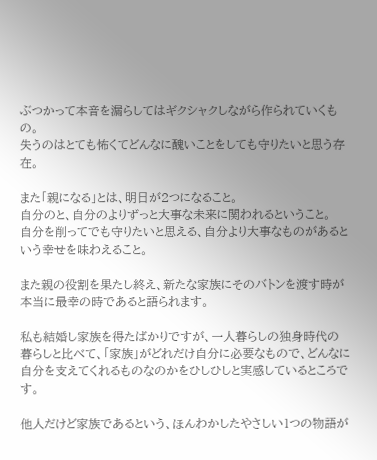ぶつかって本音を漏らしてはギクシャクしながら作られていくもの。
失うのはとても怖くてどんなに醜いことをしても守りたいと思う存在。

また「親になる」とは、明日が2つになること。
自分のと、自分のよりずっと大事な未来に関われるということ。
自分を削ってでも守りたいと思える、自分より大事なものがあるという幸せを味わえること。

また親の役割を果たし終え、新たな家族にそのバトンを渡す時が本当に最幸の時であると語られます。

私も結婚し家族を得たばかりですが、一人暮らしの独身時代の暮らしと比べて、「家族」がどれだけ自分に必要なもので、どんなに自分を支えてくれるものなのかをひしひしと実感しているところです。

他人だけど家族であるという、ほんわかしたやさしい1つの物語が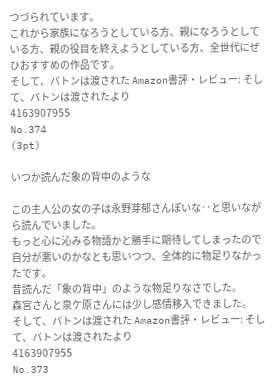つづられています。
これから家族になろうとしている方、親になろうとしている方、親の役目を終えようとしている方、全世代にぜひおすすめの作品です。
そして、バトンは渡された Amazon書評・レビュー: そして、バトンは渡されたより
4163907955
No.374
(3pt)

いつか読んだ象の背中のような

この主人公の女の子は永野芽郁さんぽいな‥と思いながら読んでいました。
もっと心に沁みる物語かと勝手に期待してしまったので自分が悪いのかなとも思いつつ、全体的に物足りなかったです。
昔読んだ「象の背中」のような物足りなさでした。
森宮さんと泉ケ原さんには少し感情移入できました。
そして、バトンは渡された Amazon書評・レビュー: そして、バトンは渡されたより
4163907955
No.373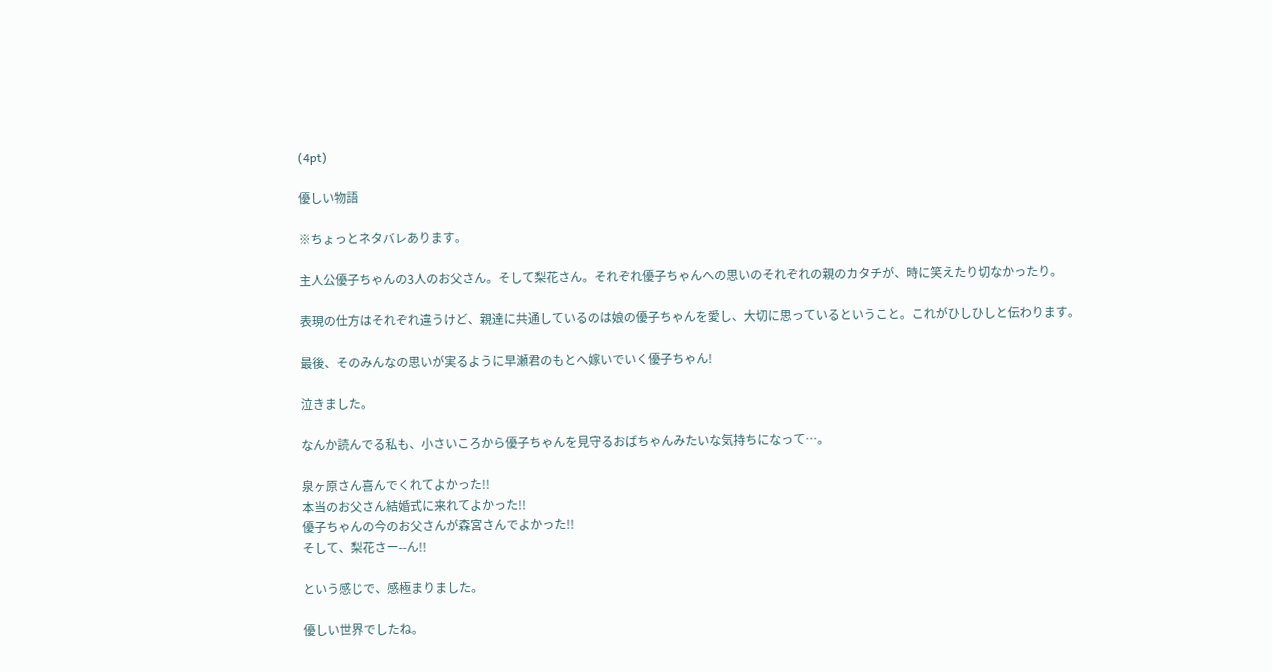(4pt)

優しい物語

※ちょっとネタバレあります。

主人公優子ちゃんの3人のお父さん。そして梨花さん。それぞれ優子ちゃんへの思いのそれぞれの親のカタチが、時に笑えたり切なかったり。

表現の仕方はそれぞれ違うけど、親達に共通しているのは娘の優子ちゃんを愛し、大切に思っているということ。これがひしひしと伝わります。

最後、そのみんなの思いが実るように早瀬君のもとへ嫁いでいく優子ちゃん!

泣きました。

なんか読んでる私も、小さいころから優子ちゃんを見守るおばちゃんみたいな気持ちになって…。

泉ヶ原さん喜んでくれてよかった!!
本当のお父さん結婚式に来れてよかった!!
優子ちゃんの今のお父さんが森宮さんでよかった!!
そして、梨花さー--ん!!

という感じで、感極まりました。

優しい世界でしたね。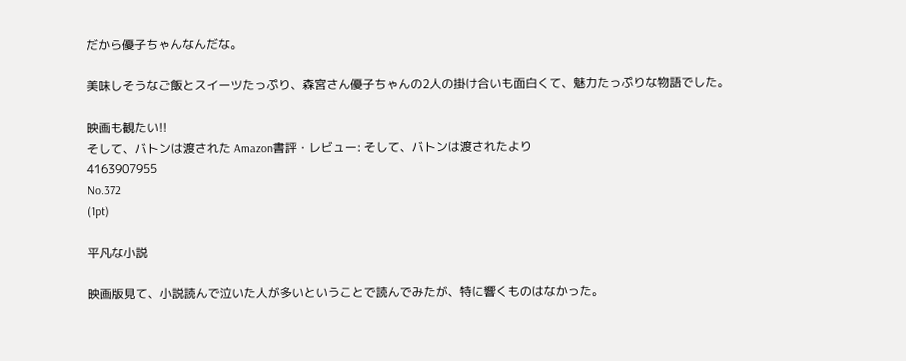だから優子ちゃんなんだな。

美味しそうなご飯とスイーツたっぷり、森宮さん優子ちゃんの2人の掛け合いも面白くて、魅力たっぷりな物語でした。

映画も観たい!!
そして、バトンは渡された Amazon書評・レビュー: そして、バトンは渡されたより
4163907955
No.372
(1pt)

平凡な小説

映画版見て、小説読んで泣いた人が多いということで読んでみたが、特に響くものはなかった。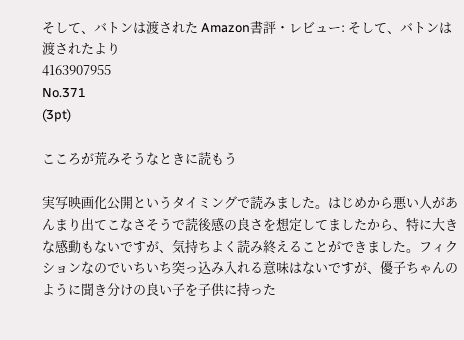そして、バトンは渡された Amazon書評・レビュー: そして、バトンは渡されたより
4163907955
No.371
(3pt)

こころが荒みそうなときに読もう

実写映画化公開というタイミングで読みました。はじめから悪い人があんまり出てこなさそうで読後感の良さを想定してましたから、特に大きな感動もないですが、気持ちよく読み終えることができました。フィクションなのでいちいち突っ込み入れる意味はないですが、優子ちゃんのように聞き分けの良い子を子供に持った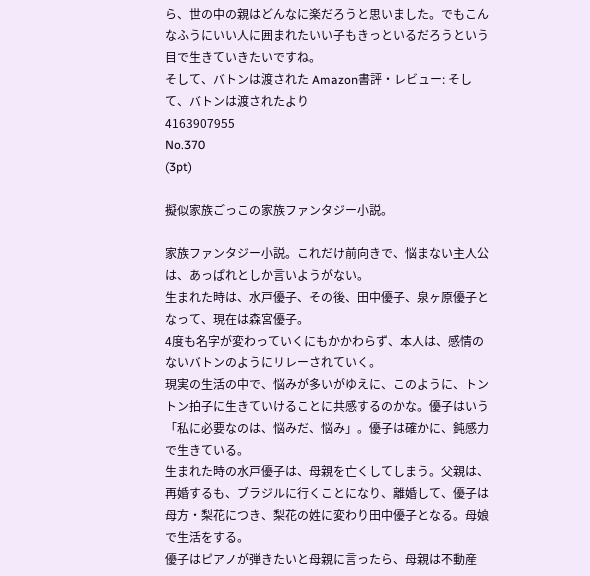ら、世の中の親はどんなに楽だろうと思いました。でもこんなふうにいい人に囲まれたいい子もきっといるだろうという目で生きていきたいですね。
そして、バトンは渡された Amazon書評・レビュー: そして、バトンは渡されたより
4163907955
No.370
(3pt)

擬似家族ごっこの家族ファンタジー小説。

家族ファンタジー小説。これだけ前向きで、悩まない主人公は、あっぱれとしか言いようがない。
生まれた時は、水戸優子、その後、田中優子、泉ヶ原優子となって、現在は森宮優子。
4度も名字が変わっていくにもかかわらず、本人は、感情のないバトンのようにリレーされていく。
現実の生活の中で、悩みが多いがゆえに、このように、トントン拍子に生きていけることに共感するのかな。優子はいう「私に必要なのは、悩みだ、悩み」。優子は確かに、鈍感力で生きている。
生まれた時の水戸優子は、母親を亡くしてしまう。父親は、再婚するも、ブラジルに行くことになり、離婚して、優子は母方・梨花につき、梨花の姓に変わり田中優子となる。母娘で生活をする。
優子はピアノが弾きたいと母親に言ったら、母親は不動産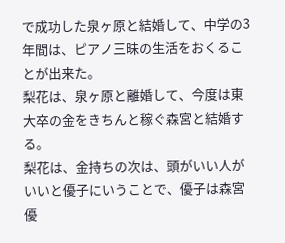で成功した泉ヶ原と結婚して、中学の3年間は、ピアノ三昧の生活をおくることが出来た。
梨花は、泉ヶ原と離婚して、今度は東大卒の金をきちんと稼ぐ森宮と結婚する。
梨花は、金持ちの次は、頭がいい人がいいと優子にいうことで、優子は森宮優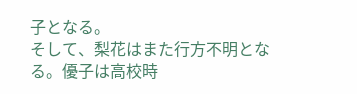子となる。
そして、梨花はまた行方不明となる。優子は高校時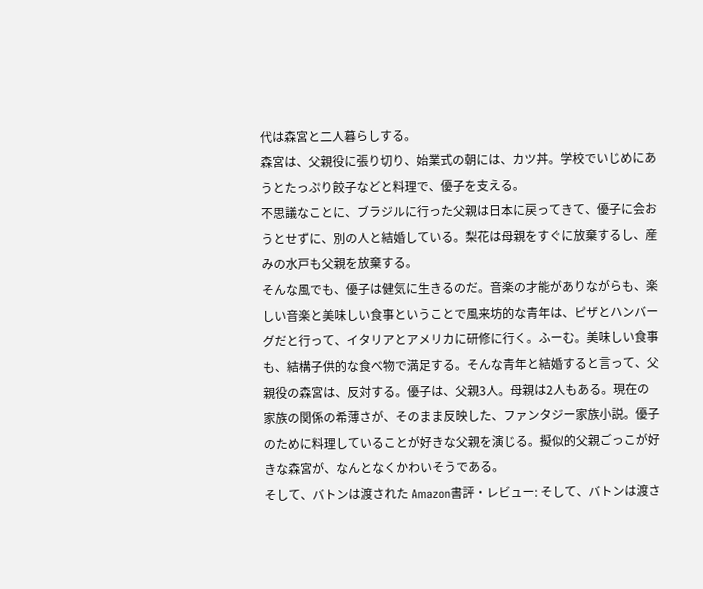代は森宮と二人暮らしする。
森宮は、父親役に張り切り、始業式の朝には、カツ丼。学校でいじめにあうとたっぷり餃子などと料理で、優子を支える。
不思議なことに、ブラジルに行った父親は日本に戻ってきて、優子に会おうとせずに、別の人と結婚している。梨花は母親をすぐに放棄するし、産みの水戸も父親を放棄する。
そんな風でも、優子は健気に生きるのだ。音楽の才能がありながらも、楽しい音楽と美味しい食事ということで風来坊的な青年は、ピザとハンバーグだと行って、イタリアとアメリカに研修に行く。ふーむ。美味しい食事も、結構子供的な食べ物で満足する。そんな青年と結婚すると言って、父親役の森宮は、反対する。優子は、父親3人。母親は2人もある。現在の家族の関係の希薄さが、そのまま反映した、ファンタジー家族小説。優子のために料理していることが好きな父親を演じる。擬似的父親ごっこが好きな森宮が、なんとなくかわいそうである。
そして、バトンは渡された Amazon書評・レビュー: そして、バトンは渡さ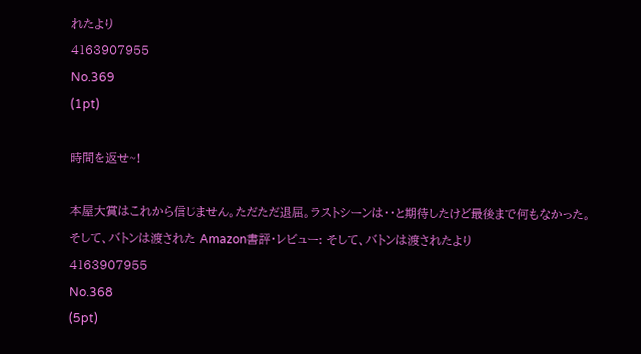れたより
4163907955
No.369
(1pt)

時間を返せ~!

本屋大賞はこれから信じません。ただただ退屈。ラストシーンは・・と期待したけど最後まで何もなかった。
そして、バトンは渡された Amazon書評・レビュー: そして、バトンは渡されたより
4163907955
No.368
(5pt)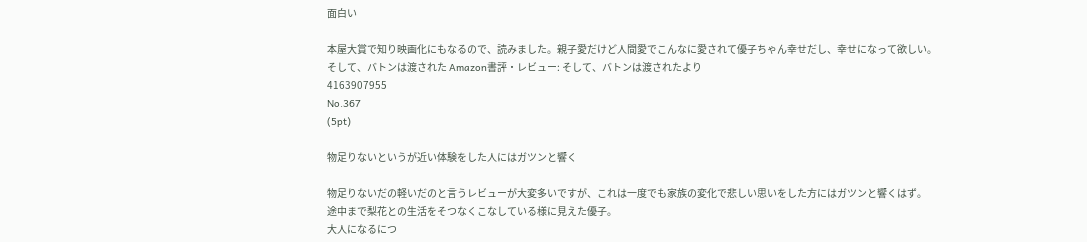面白い

本屋大賞で知り映画化にもなるので、読みました。親子愛だけど人間愛でこんなに愛されて優子ちゃん幸せだし、幸せになって欲しい。
そして、バトンは渡された Amazon書評・レビュー: そして、バトンは渡されたより
4163907955
No.367
(5pt)

物足りないというが近い体験をした人にはガツンと響く

物足りないだの軽いだのと言うレビューが大変多いですが、これは一度でも家族の変化で悲しい思いをした方にはガツンと響くはず。
途中まで梨花との生活をそつなくこなしている様に見えた優子。
大人になるにつ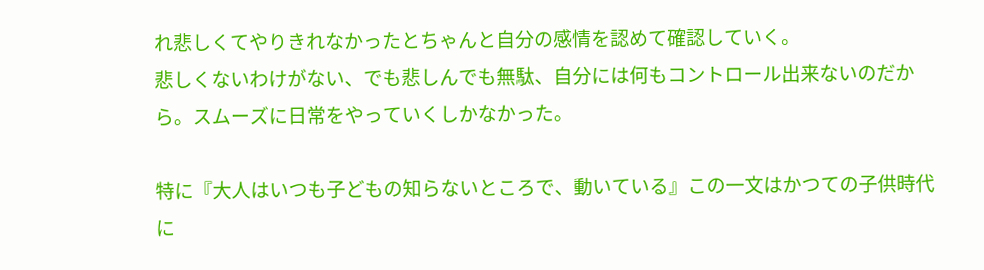れ悲しくてやりきれなかったとちゃんと自分の感情を認めて確認していく。
悲しくないわけがない、でも悲しんでも無駄、自分には何もコントロール出来ないのだから。スムーズに日常をやっていくしかなかった。

特に『大人はいつも子どもの知らないところで、動いている』この一文はかつての子供時代に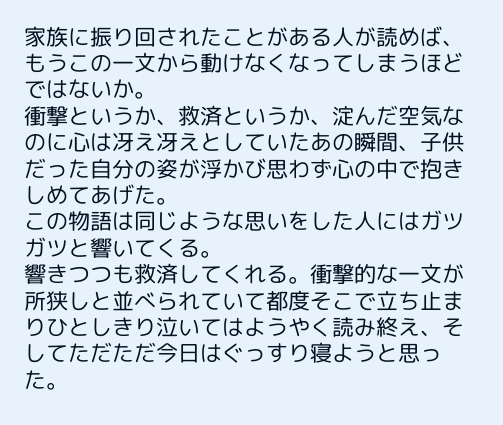家族に振り回されたことがある人が読めば、もうこの一文から動けなくなってしまうほどではないか。
衝撃というか、救済というか、淀んだ空気なのに心は冴え冴えとしていたあの瞬間、子供だった自分の姿が浮かび思わず心の中で抱きしめてあげた。
この物語は同じような思いをした人にはガツガツと響いてくる。
響きつつも救済してくれる。衝撃的な一文が所狭しと並べられていて都度そこで立ち止まりひとしきり泣いてはようやく読み終え、そしてただただ今日はぐっすり寝ようと思った。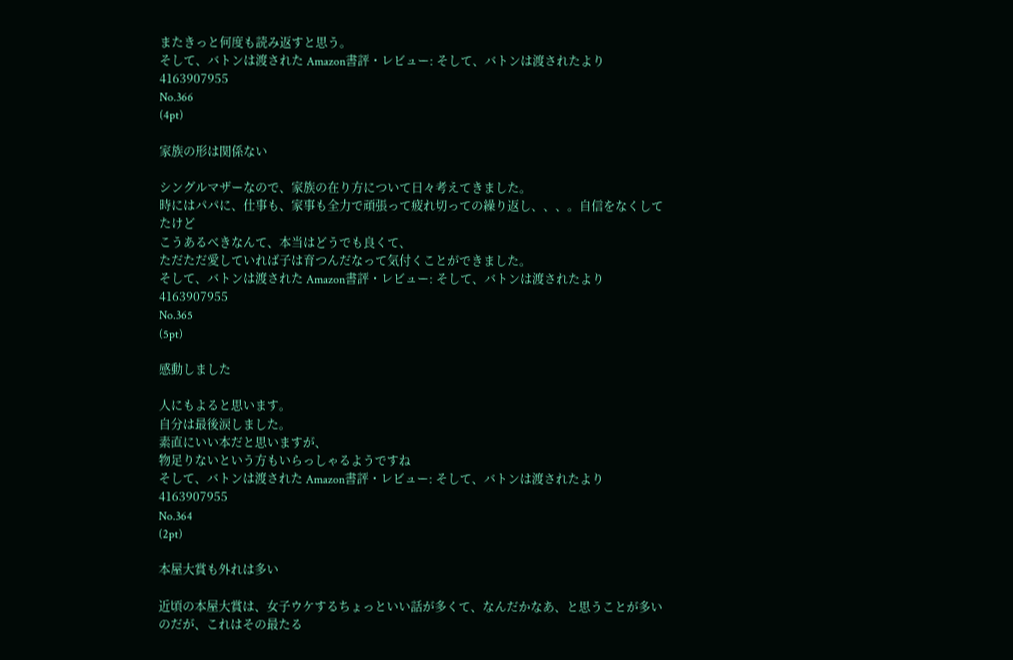またきっと何度も読み返すと思う。
そして、バトンは渡された Amazon書評・レビュー: そして、バトンは渡されたより
4163907955
No.366
(4pt)

家族の形は関係ない

シングルマザーなので、家族の在り方について日々考えてきました。
時にはパパに、仕事も、家事も全力で頑張って疲れ切っての繰り返し、、、。自信をなくしてたけど
こうあるべきなんて、本当はどうでも良くて、
ただただ愛していれば子は育つんだなって気付くことができました。
そして、バトンは渡された Amazon書評・レビュー: そして、バトンは渡されたより
4163907955
No.365
(5pt)

感動しました

人にもよると思います。
自分は最後涙しました。
素直にいい本だと思いますが、
物足りないという方もいらっしゃるようですね
そして、バトンは渡された Amazon書評・レビュー: そして、バトンは渡されたより
4163907955
No.364
(2pt)

本屋大賞も外れは多い

近頃の本屋大賞は、女子ウケするちょっといい話が多くて、なんだかなあ、と思うことが多いのだが、これはその最たる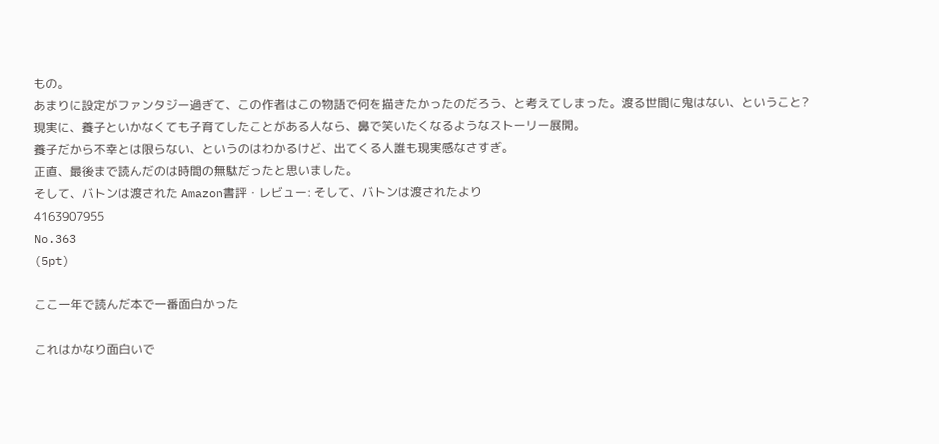もの。
あまりに設定がファンタジー過ぎて、この作者はこの物語で何を描きたかったのだろう、と考えてしまった。渡る世間に鬼はない、ということ?
現実に、養子といかなくても子育てしたことがある人なら、鼻で笑いたくなるようなストーリー展開。
養子だから不幸とは限らない、というのはわかるけど、出てくる人誰も現実感なさすぎ。
正直、最後まで読んだのは時間の無駄だったと思いました。
そして、バトンは渡された Amazon書評・レビュー: そして、バトンは渡されたより
4163907955
No.363
(5pt)

ここ一年で読んだ本で一番面白かった

これはかなり面白いで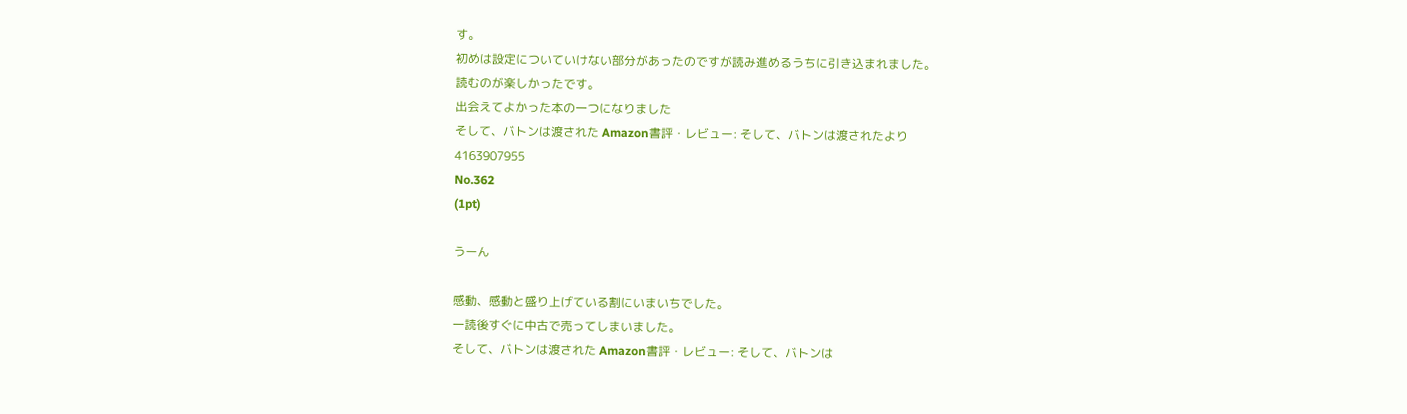す。
初めは設定についていけない部分があったのですが読み進めるうちに引き込まれました。
読むのが楽しかったです。
出会えてよかった本の一つになりました
そして、バトンは渡された Amazon書評・レビュー: そして、バトンは渡されたより
4163907955
No.362
(1pt)

うーん

感動、感動と盛り上げている割にいまいちでした。
一読後すぐに中古で売ってしまいました。
そして、バトンは渡された Amazon書評・レビュー: そして、バトンは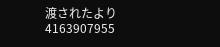渡されたより
4163907955